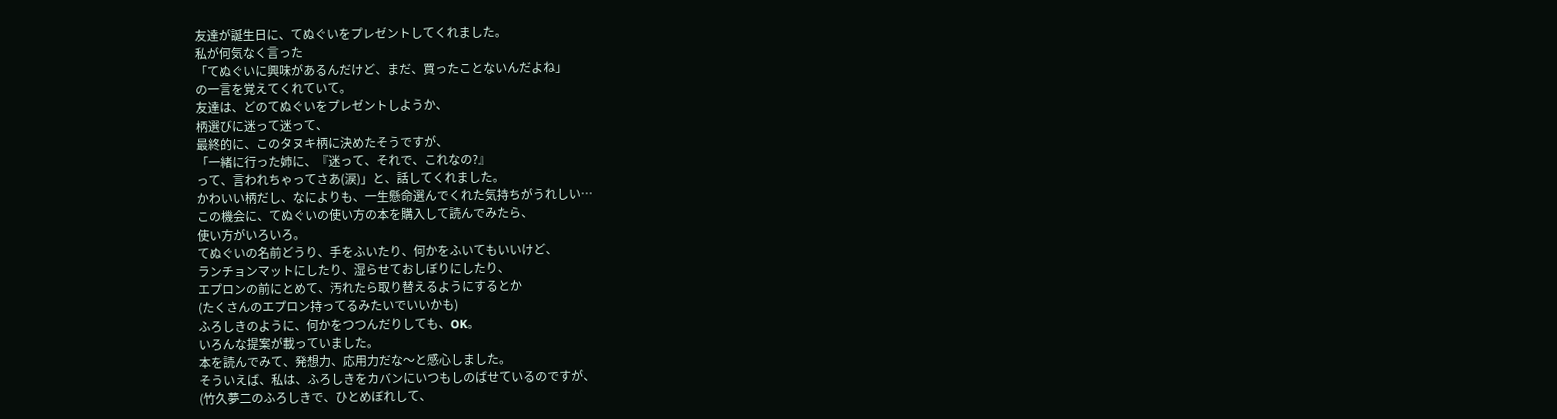友達が誕生日に、てぬぐいをプレゼントしてくれました。
私が何気なく言った
「てぬぐいに興味があるんだけど、まだ、買ったことないんだよね」
の一言を覚えてくれていて。
友達は、どのてぬぐいをプレゼントしようか、
柄選びに迷って迷って、
最終的に、このタヌキ柄に決めたそうですが、
「一緒に行った姉に、『迷って、それで、これなの?』
って、言われちゃってさあ(涙)」と、話してくれました。
かわいい柄だし、なによりも、一生懸命選んでくれた気持ちがうれしい…
この機会に、てぬぐいの使い方の本を購入して読んでみたら、
使い方がいろいろ。
てぬぐいの名前どうり、手をふいたり、何かをふいてもいいけど、
ランチョンマットにしたり、湿らせておしぼりにしたり、
エプロンの前にとめて、汚れたら取り替えるようにするとか
(たくさんのエプロン持ってるみたいでいいかも)
ふろしきのように、何かをつつんだりしても、OK。
いろんな提案が載っていました。
本を読んでみて、発想力、応用力だな〜と感心しました。
そういえば、私は、ふろしきをカバンにいつもしのばせているのですが、
(竹久夢二のふろしきで、ひとめぼれして、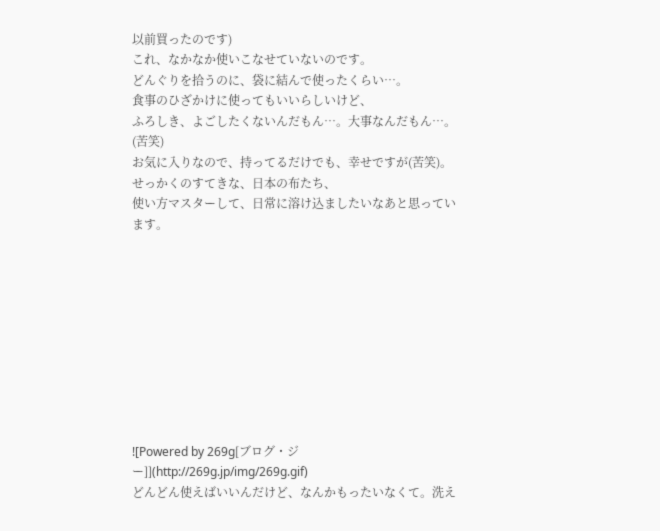以前買ったのです)
これ、なかなか使いこなせていないのです。
どんぐりを拾うのに、袋に結んで使ったくらい…。
食事のひざかけに使ってもいいらしいけど、
ふろしき、よごしたくないんだもん…。大事なんだもん…。(苦笑)
お気に入りなので、持ってるだけでも、幸せですが(苦笑)。
せっかくのすてきな、日本の布たち、
使い方マスターして、日常に溶け込ましたいなあと思っています。










![Powered by 269g[ブログ・ジー]](http://269g.jp/img/269g.gif)
どんどん使えばいいんだけど、なんかもったいなくて。洗え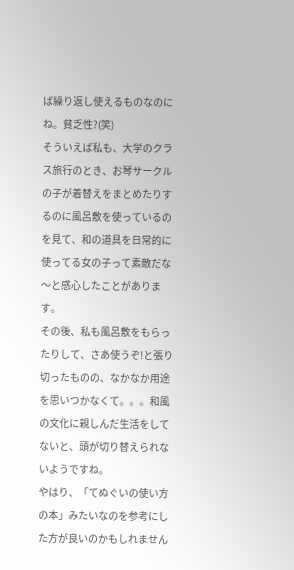ば繰り返し使えるものなのにね。貧乏性?(笑)
そういえば私も、大学のクラス旅行のとき、お琴サークルの子が着替えをまとめたりするのに風呂敷を使っているのを見て、和の道具を日常的に使ってる女の子って素敵だな〜と感心したことがあります。
その後、私も風呂敷をもらったりして、さあ使うぞ!と張り切ったものの、なかなか用途を思いつかなくて。。。和風の文化に親しんだ生活をしてないと、頭が切り替えられないようですね。
やはり、「てぬぐいの使い方の本」みたいなのを参考にした方が良いのかもしれません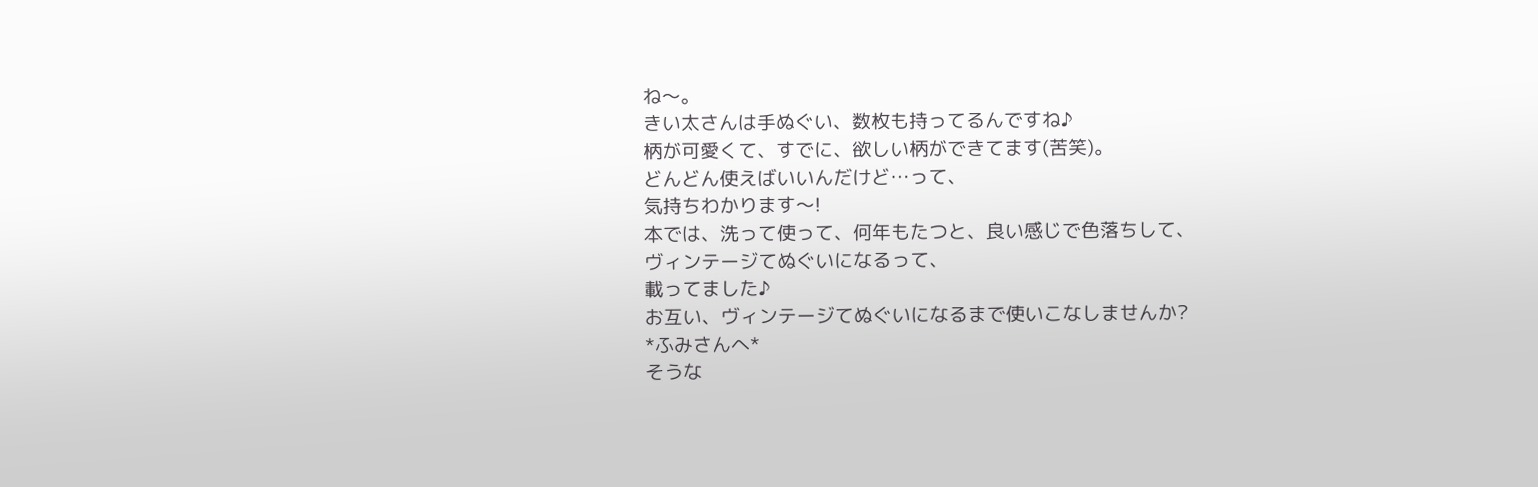ね〜。
きい太さんは手ぬぐい、数枚も持ってるんですね♪
柄が可愛くて、すでに、欲しい柄ができてます(苦笑)。
どんどん使えばいいんだけど…って、
気持ちわかります〜!
本では、洗って使って、何年もたつと、良い感じで色落ちして、
ヴィンテージてぬぐいになるって、
載ってました♪
お互い、ヴィンテージてぬぐいになるまで使いこなしませんか?
*ふみさんへ*
そうな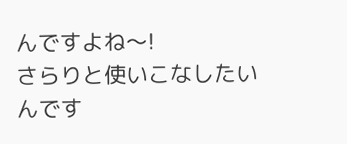んですよね〜!
さらりと使いこなしたいんです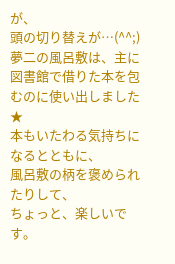が、
頭の切り替えが…(^^;)
夢二の風呂敷は、主に図書館で借りた本を包むのに使い出しました★
本もいたわる気持ちになるとともに、
風呂敷の柄を褒められたりして、
ちょっと、楽しいです。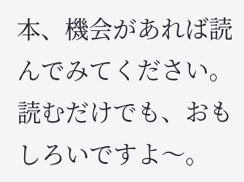本、機会があれば読んでみてください。
読むだけでも、おもしろいですよ〜。